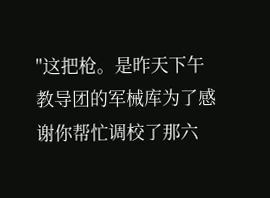"这把枪。是昨天下午教导团的军械库为了感谢你帮忙调校了那六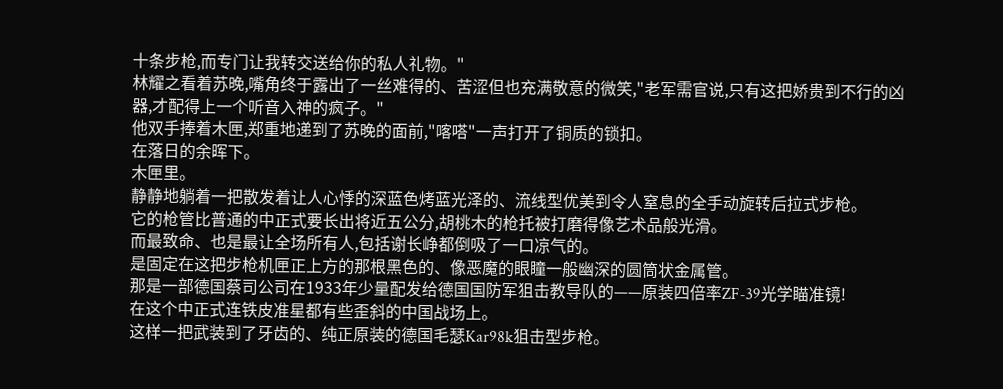十条步枪,而专门让我转交送给你的私人礼物。"
林耀之看着苏晚,嘴角终于露出了一丝难得的、苦涩但也充满敬意的微笑,"老军需官说,只有这把娇贵到不行的凶器,才配得上一个听音入神的疯子。"
他双手捧着木匣,郑重地递到了苏晚的面前,"喀嗒"一声打开了铜质的锁扣。
在落日的余晖下。
木匣里。
静静地躺着一把散发着让人心悸的深蓝色烤蓝光泽的、流线型优美到令人窒息的全手动旋转后拉式步枪。
它的枪管比普通的中正式要长出将近五公分,胡桃木的枪托被打磨得像艺术品般光滑。
而最致命、也是最让全场所有人,包括谢长峥都倒吸了一口凉气的。
是固定在这把步枪机匣正上方的那根黑色的、像恶魔的眼瞳一般幽深的圆筒状金属管。
那是一部德国蔡司公司在1933年少量配发给德国国防军狙击教导队的——原装四倍率ZF-39光学瞄准镜!
在这个中正式连铁皮准星都有些歪斜的中国战场上。
这样一把武装到了牙齿的、纯正原装的德国毛瑟Kar98k狙击型步枪。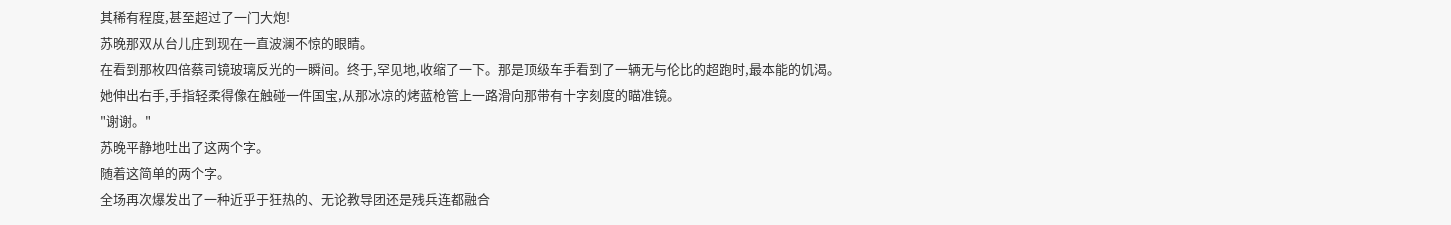其稀有程度,甚至超过了一门大炮!
苏晚那双从台儿庄到现在一直波澜不惊的眼睛。
在看到那枚四倍蔡司镜玻璃反光的一瞬间。终于,罕见地,收缩了一下。那是顶级车手看到了一辆无与伦比的超跑时,最本能的饥渴。
她伸出右手,手指轻柔得像在触碰一件国宝,从那冰凉的烤蓝枪管上一路滑向那带有十字刻度的瞄准镜。
"谢谢。"
苏晚平静地吐出了这两个字。
随着这简单的两个字。
全场再次爆发出了一种近乎于狂热的、无论教导团还是残兵连都融合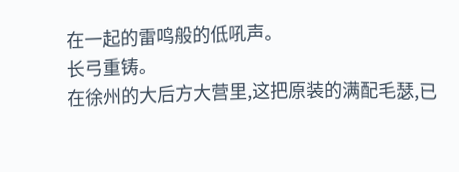在一起的雷鸣般的低吼声。
长弓重铸。
在徐州的大后方大营里,这把原装的满配毛瑟,已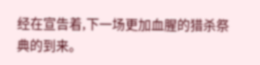经在宣告着,下一场更加血腥的猎杀祭典的到来。